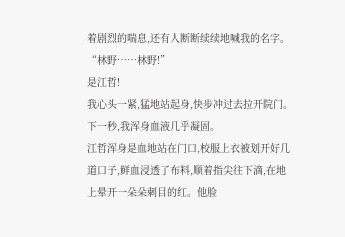着剧烈的喘息,还有人断断续续地喊我的名字。
“林野……林野!”
是江哲!
我心头一紧,猛地站起身,快步冲过去拉开院门。
下一秒,我浑身血液几乎凝固。
江哲浑身是血地站在门口,校服上衣被划开好几道口子,鲜血浸透了布料,顺着指尖往下滴,在地上晕开一朵朵刺目的红。他脸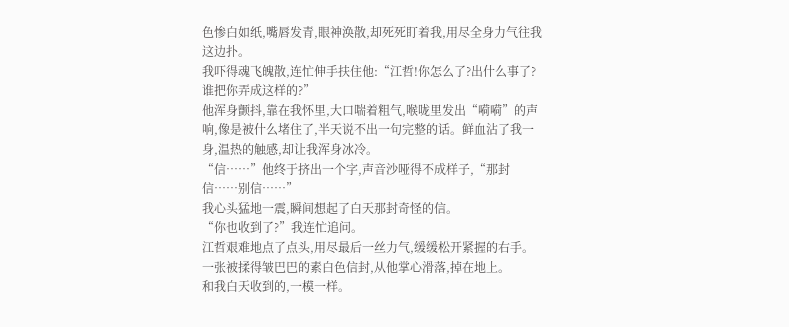色惨白如纸,嘴唇发青,眼神涣散,却死死盯着我,用尽全身力气往我这边扑。
我吓得魂飞魄散,连忙伸手扶住他:“江哲!你怎么了?出什么事了?谁把你弄成这样的?”
他浑身颤抖,靠在我怀里,大口喘着粗气,喉咙里发出“嗬嗬”的声响,像是被什么堵住了,半天说不出一句完整的话。鲜血沾了我一身,温热的触感,却让我浑身冰冷。
“信……”他终于挤出一个字,声音沙哑得不成样子,“那封信……别信……”
我心头猛地一震,瞬间想起了白天那封奇怪的信。
“你也收到了?”我连忙追问。
江哲艰难地点了点头,用尽最后一丝力气,缓缓松开紧握的右手。
一张被揉得皱巴巴的素白色信封,从他掌心滑落,掉在地上。
和我白天收到的,一模一样。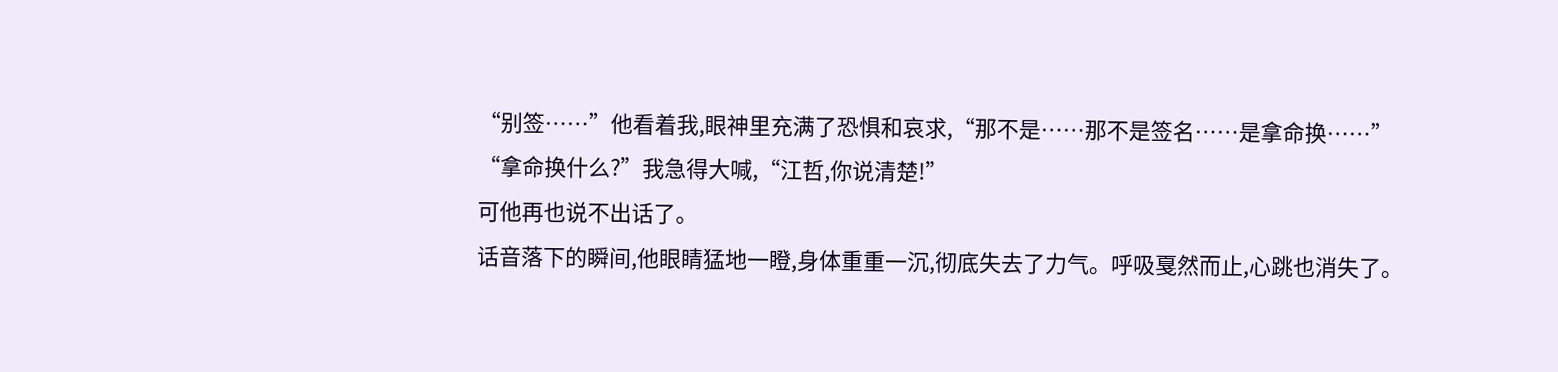“别签……”他看着我,眼神里充满了恐惧和哀求,“那不是……那不是签名……是拿命换……”
“拿命换什么?”我急得大喊,“江哲,你说清楚!”
可他再也说不出话了。
话音落下的瞬间,他眼睛猛地一瞪,身体重重一沉,彻底失去了力气。呼吸戛然而止,心跳也消失了。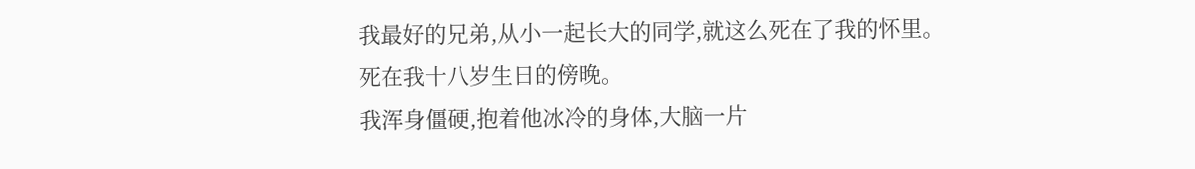我最好的兄弟,从小一起长大的同学,就这么死在了我的怀里。
死在我十八岁生日的傍晚。
我浑身僵硬,抱着他冰冷的身体,大脑一片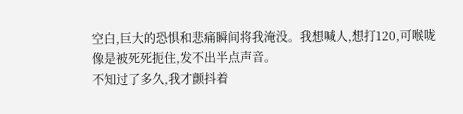空白,巨大的恐惧和悲痛瞬间将我淹没。我想喊人,想打120,可喉咙像是被死死扼住,发不出半点声音。
不知过了多久,我才颤抖着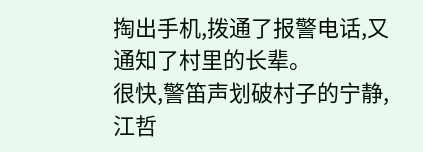掏出手机,拨通了报警电话,又通知了村里的长辈。
很快,警笛声划破村子的宁静,江哲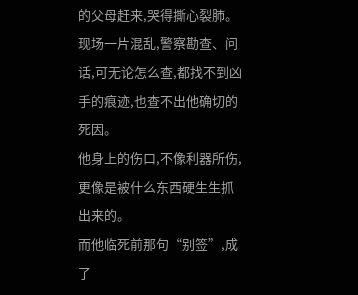的父母赶来,哭得撕心裂肺。现场一片混乱,警察勘查、问话,可无论怎么查,都找不到凶手的痕迹,也查不出他确切的死因。
他身上的伤口,不像利器所伤,更像是被什么东西硬生生抓出来的。
而他临死前那句“别签”,成了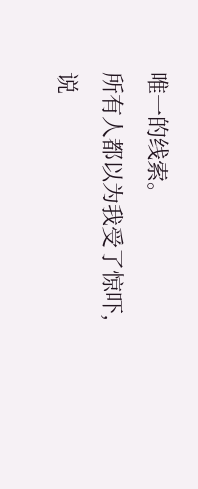唯一的线索。
所有人都以为我受了惊吓,说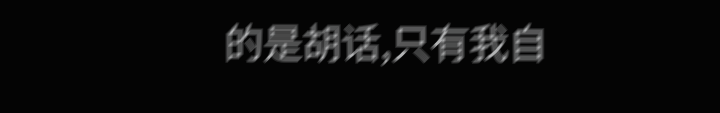的是胡话,只有我自